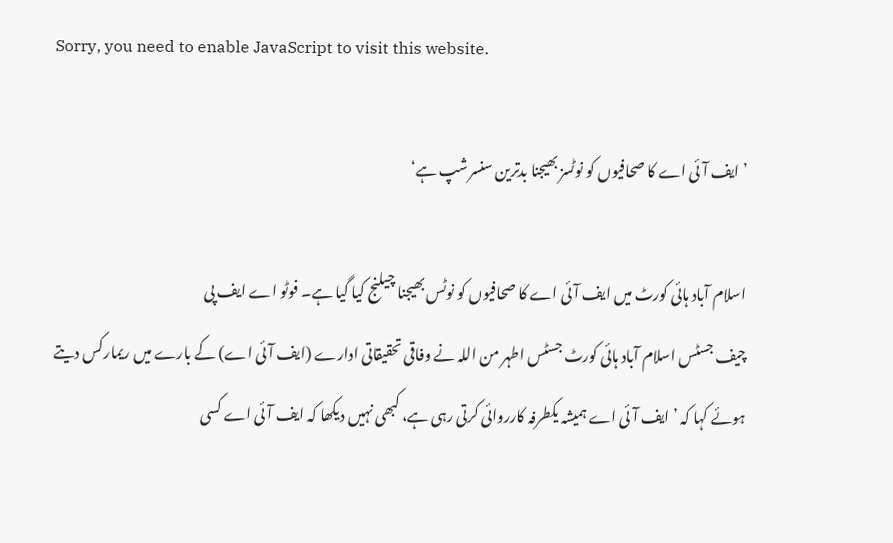Sorry, you need to enable JavaScript to visit this website.

’ایف آئی اے کا صحافیوں کو نوٹسز بھیجنا بدترین سنسرشپ ہے‘

اسلام آباد ہائی کورٹ میں ایف آئی اے کا صحافیوں کو نوٹس بھیجنا چیلنج کیا گیا ہے۔ فوٹو اے ایف پی
چیف جسٹس اسلام آباد ہائی کورٹ جسٹس اطہر من اللہ نے وفاقی تحقیقاتی ادارے (ایف آئی اے) کے بارے میں ریمارکس دیتے ہوئے کہا کہ ’ایف آئی اے ہمیشہ یکطرفہ کارروائی کرتی رہی ہے، کبھی نہیں دیکھا کہ ایف آئی اے کسی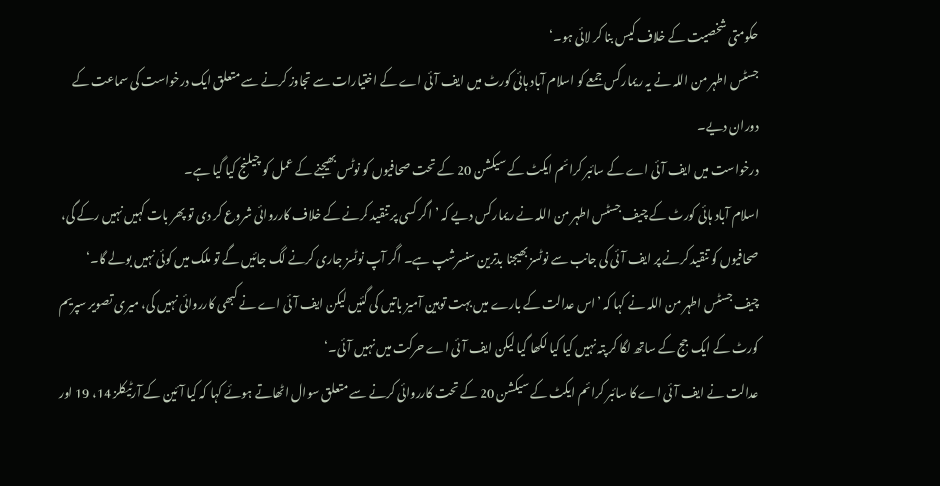حکومتی شخصیت کے خلاف کیس بنا کر لائی ہو۔‘
جسٹس اطہر من اللہ نے یہ ریمارکس جمعے کو اسلام آباد ہائی کورٹ میں ایف آئی اے کے اختیارات سے تجاوز کرنے سے متعلق ایک درخواست کی سماعت کے دوران دیے۔
درخواست میں ایف آئی اے کے سائبر کرائم ایکٹ کے سیکشن 20 کے تحت صحافیوں کو نوٹس بھیجنے کے عمل کو چیلنج کیا گیا ہے۔
اسلام آباد ہائی کورٹ کے چیف جسٹس اطہر من اللہ نے ریمارکس دیے کہ ’اگر کسی پر تنقید کرنے کے خلاف کارروائی شروع کر دی تو پھر بات کہیں نہیں رکے گی، صحافیوں کو تنقید کرنے پر ایف آئی کی جانب سے نوٹسز بھیجنا بدترین سنسرشپ ہے۔ اگر آپ نوٹسز جاری کرنے لگ جائیں گے تو ملک میں کوئی نہیں بولے گا۔‘
چیف جسٹس اطہر من اللہ نے کہا کہ ’اس عدالت کے بارے میں بہت توہین آمیز باتیں کی گئیں لیکن ایف آئی اے نے کبھی کارروائی نہیں کی، میری تصویر سپریم کورٹ کے ایک جج کے ساتھ لگا کر پتہ نہیں کیا کیا لکھا گیا لیکن ایف آئی اے حرکت میں نہیں آئی۔‘
عدالت نے ایف آئی اے کا سائبر کرائم ایکٹ کے سیکشن 20 کے تحت کارروائی کرنے سے متعلق سوال اٹھاتے ہوئے کہا کہ کیا آئین کے آرٹیکلز 14، 19 اور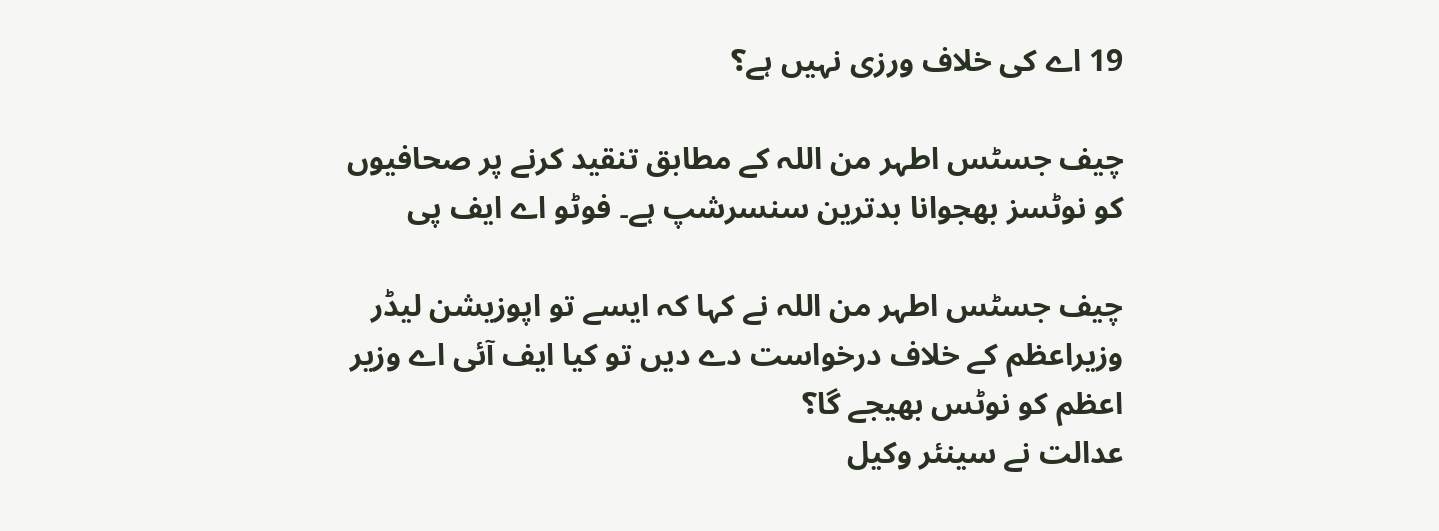19 اے کی خلاف ورزی نہیں ہے؟

چیف جسٹس اطہر من اللہ کے مطابق تنقید کرنے پر صحافیوں کو نوٹسز بھجوانا بدترین سنسرشپ ہے۔ فوٹو اے ایف پی

چیف جسٹس اطہر من اللہ نے کہا کہ ایسے تو اپوزیشن لیڈر وزیراعظم کے خلاف درخواست دے دیں تو کیا ایف آئی اے وزیر اعظم کو نوٹس بھیجے گا؟
عدالت نے سینئر وکیل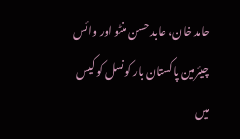حامد خان، عابد حسن منٹو اور وائس چیئرمین پاکستان بار کونسل کو کیس میں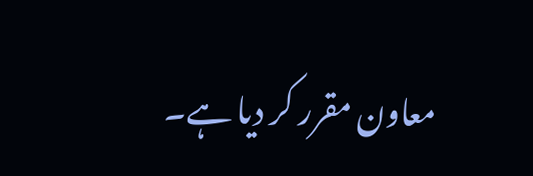معاون مقرر کر دیا ہے۔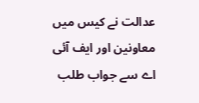عدالت نے کیس میں معاونین اور ایف آئی اے سے جواب طلب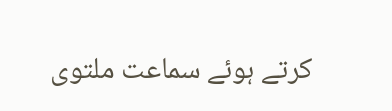کرتے ہوئے سماعت ملتوی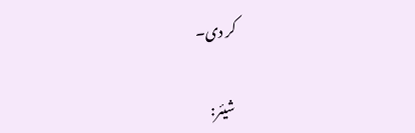کر دی۔

شیئر: